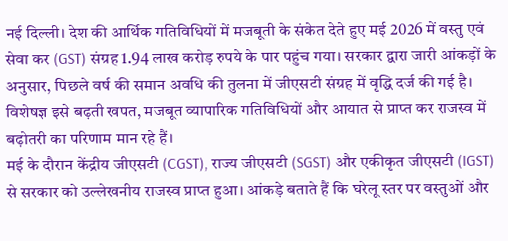नई दिल्ली। देश की आर्थिक गतिविधियों में मजबूती के संकेत देते हुए मई 2026 में वस्तु एवं सेवा कर (GST) संग्रह 1.94 लाख करोड़ रुपये के पार पहुंच गया। सरकार द्वारा जारी आंकड़ों के अनुसार, पिछले वर्ष की समान अवधि की तुलना में जीएसटी संग्रह में वृद्धि दर्ज की गई है। विशेषज्ञ इसे बढ़ती खपत, मजबूत व्यापारिक गतिविधियों और आयात से प्राप्त कर राजस्व में बढ़ोतरी का परिणाम मान रहे हैं।
मई के दौरान केंद्रीय जीएसटी (CGST), राज्य जीएसटी (SGST) और एकीकृत जीएसटी (IGST) से सरकार को उल्लेखनीय राजस्व प्राप्त हुआ। आंकड़े बताते हैं कि घरेलू स्तर पर वस्तुओं और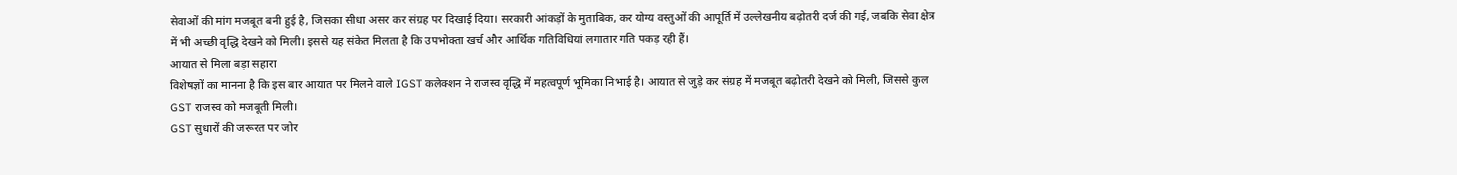सेवाओं की मांग मजबूत बनी हुई है, जिसका सीधा असर कर संग्रह पर दिखाई दिया। सरकारी आंकड़ों के मुताबिक, कर योग्य वस्तुओं की आपूर्ति में उल्लेखनीय बढ़ोतरी दर्ज की गई, जबकि सेवा क्षेत्र में भी अच्छी वृद्धि देखने को मिली। इससे यह संकेत मिलता है कि उपभोक्ता खर्च और आर्थिक गतिविधियां लगातार गति पकड़ रही हैं।
आयात से मिला बड़ा सहारा
विशेषज्ञों का मानना है कि इस बार आयात पर मिलने वाले IGST कलेक्शन ने राजस्व वृद्धि में महत्वपूर्ण भूमिका निभाई है। आयात से जुड़े कर संग्रह में मजबूत बढ़ोतरी देखने को मिली, जिससे कुल GST राजस्व को मजबूती मिली।
GST सुधारों की जरूरत पर जोर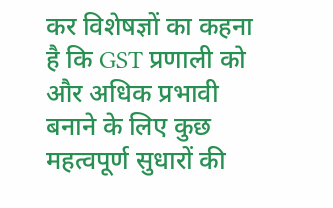कर विशेषज्ञों का कहना है कि GST प्रणाली को और अधिक प्रभावी बनाने के लिए कुछ महत्वपूर्ण सुधारों की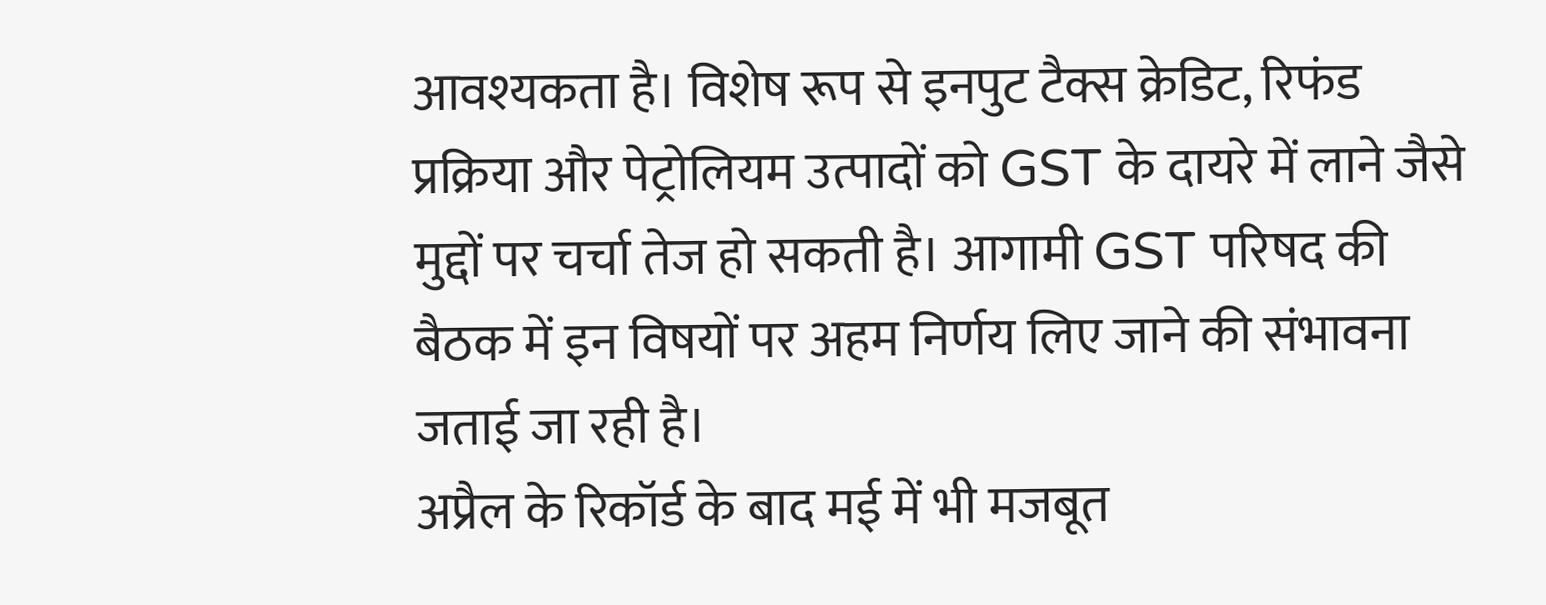आवश्यकता है। विशेष रूप से इनपुट टैक्स क्रेडिट, रिफंड प्रक्रिया और पेट्रोलियम उत्पादों को GST के दायरे में लाने जैसे मुद्दों पर चर्चा तेज हो सकती है। आगामी GST परिषद की बैठक में इन विषयों पर अहम निर्णय लिए जाने की संभावना जताई जा रही है।
अप्रैल के रिकॉर्ड के बाद मई में भी मजबूत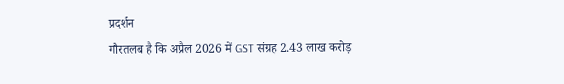प्रदर्शन
गौरतलब है कि अप्रैल 2026 में GST संग्रह 2.43 लाख करोड़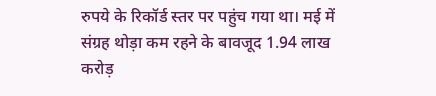रुपये के रिकॉर्ड स्तर पर पहुंच गया था। मई में संग्रह थोड़ा कम रहने के बावजूद 1.94 लाख करोड़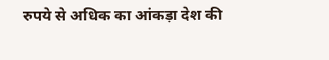रुपये से अधिक का आंकड़ा देश की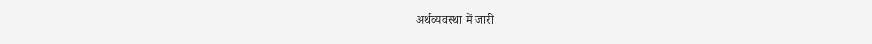अर्थव्यवस्था में जारी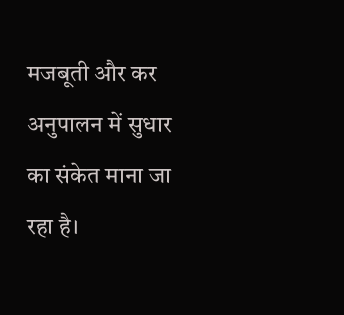मजबूती और कर अनुपालन में सुधार का संकेत माना जा रहा है।